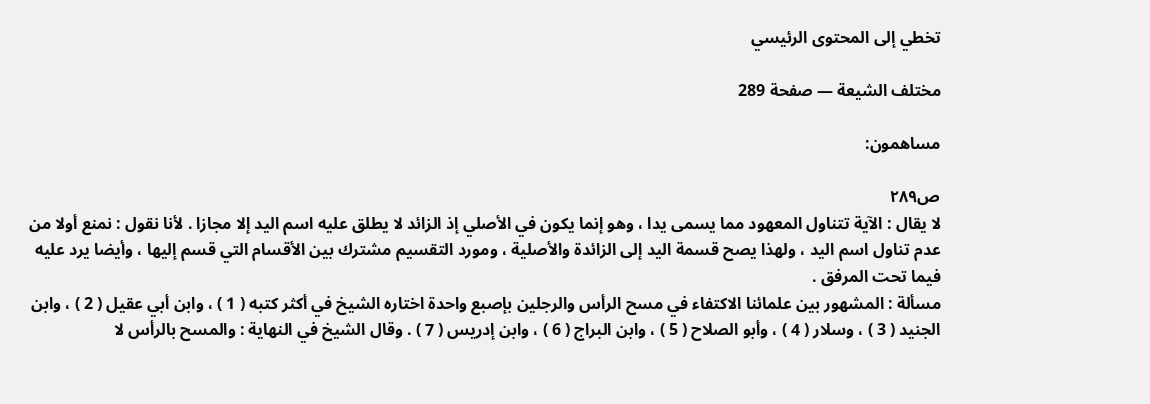تخطي إلى المحتوى الرئيسي

مختلف الشيعة — صفحة 289

مساهمون:

ص٢٨٩
لا يقال : الآية تتناول المعهود مما يسمى يدا ، وهو إنما يكون في الأصلي إذ الزائد لا يطلق عليه اسم اليد إلا مجازا . لأنا نقول : نمنع أولا من عدم تناول اسم اليد ، ولهذا يصح قسمة اليد إلى الزائدة والأصلية ، ومورد التقسيم مشترك بين الأقسام التي قسم إليها ، وأيضا يرد عليه فيما تحت المرفق .
مسألة : المشهور بين علمائنا الاكتفاء في مسح الرأس والرجلين بإصبع واحدة اختاره الشيخ في أكثر كتبه ( 1 ) ، وابن أبي عقيل ( 2 ) ، وابن الجنيد ( 3 ) ، وسلار ( 4 ) ، وأبو الصلاح ( 5 ) ، وابن البراج ( 6 ) ، وابن إدريس ( 7 ) . وقال الشيخ في النهاية : والمسح بالرأس لا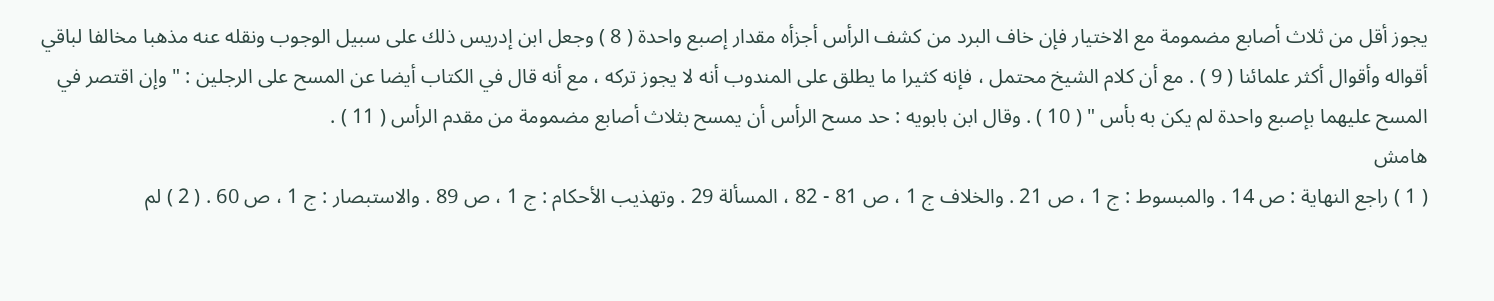يجوز أقل من ثلاث أصابع مضمومة مع الاختيار فإن خاف البرد من كشف الرأس أجزأه مقدار إصبع واحدة ( 8 ) وجعل ابن إدريس ذلك على سبيل الوجوب ونقله عنه مذهبا مخالفا لباقي أقواله وأقوال أكثر علمائنا ( 9 ) . مع أن كلام الشيخ محتمل ، فإنه كثيرا ما يطلق على المندوب أنه لا يجوز تركه ، مع أنه قال في الكتاب أيضا عن المسح على الرجلين : " وإن اقتصر في المسح عليهما بإصبع واحدة لم يكن به بأس " ( 10 ) . وقال ابن بابويه : حد مسح الرأس أن يمسح بثلاث أصابع مضمومة من مقدم الرأس ( 11 ) .
هامش
( 1 ) راجع النهاية : ص 14 . والمبسوط : ج 1 ، ص 21 . والخلاف ج 1 ، ص 81 - 82 ، المسألة 29 . وتهذيب الأحكام : ج 1 ، ص 89 . والاستبصار : ج 1 ، ص 60 . ( 2 ) لم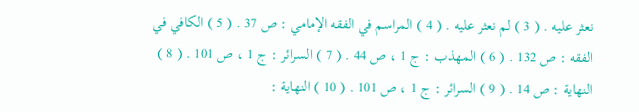نعثر عليه . ( 3 ) لم نعثر عليه . ( 4 ) المراسم في الفقه الإمامي : ص 37 . ( 5 ) الكافي في الفقه : ص 132 . ( 6 ) المهذب : ج 1 ، ص 44 . ( 7 ) السرائر : ج 1 ، ص 101 . ( 8 ) النهاية : ص 14 . ( 9 ) السرائر : ج 1 ، ص 101 . ( 10 ) النهاية :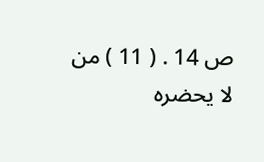ص 14 . ( 11 ) من لا يحضره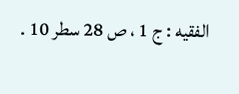الفقيه : ج 1 ، ص 28 سطر 10 .